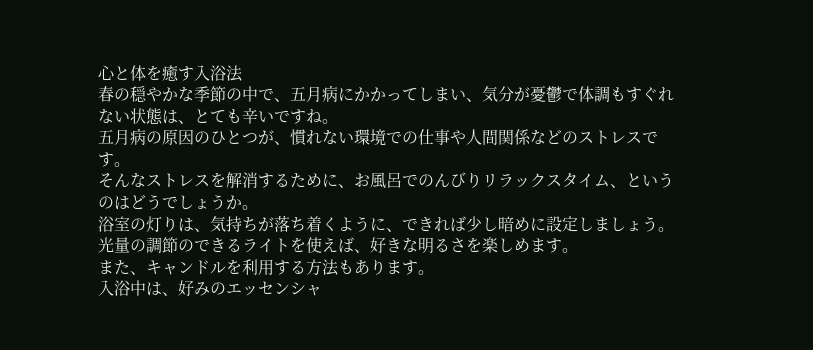心と体を癒す入浴法
春の穏やかな季節の中で、五月病にかかってしまい、気分が憂鬱で体調もすぐれない状態は、とても辛いですね。
五月病の原因のひとつが、慣れない環境での仕事や人間関係などのストレスです。
そんなストレスを解消するために、お風呂でのんびりリラックスタイム、というのはどうでしょうか。
浴室の灯りは、気持ちが落ち着くように、できれば少し暗めに設定しましょう。
光量の調節のできるライトを使えば、好きな明るさを楽しめます。
また、キャンドルを利用する方法もあります。
入浴中は、好みのエッセンシャ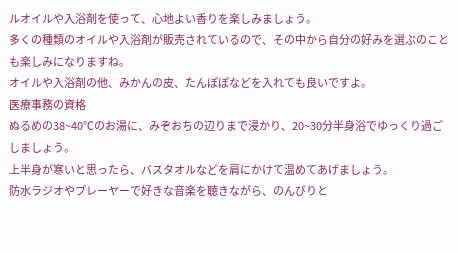ルオイルや入浴剤を使って、心地よい香りを楽しみましょう。
多くの種類のオイルや入浴剤が販売されているので、その中から自分の好みを選ぶのことも楽しみになりますね。
オイルや入浴剤の他、みかんの皮、たんぽぽなどを入れても良いですよ。
医療事務の資格
ぬるめの38~40℃のお湯に、みぞおちの辺りまで浸かり、20~30分半身浴でゆっくり過ごしましょう。
上半身が寒いと思ったら、バスタオルなどを肩にかけて温めてあげましょう。
防水ラジオやプレーヤーで好きな音楽を聴きながら、のんびりと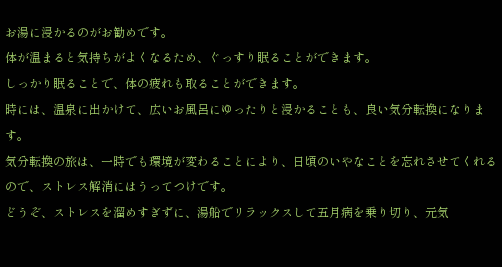お湯に浸かるのがお勧めです。
体が温まると気持ちがよくなるため、ぐっすり眠ることができます。
しっかり眠ることで、体の疲れも取ることができます。
時には、温泉に出かけて、広いお風呂にゆったりと浸かることも、良い気分転換になります。
気分転換の旅は、一時でも環境が変わることにより、日頃のいやなことを忘れさせてくれるので、ストレス解消にはうってつけです。
どうぞ、ストレスを溜めすぎずに、湯船でリラックスして五月病を乗り切り、元気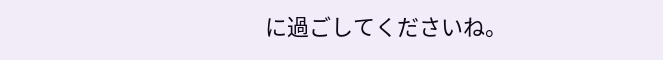に過ごしてくださいね。